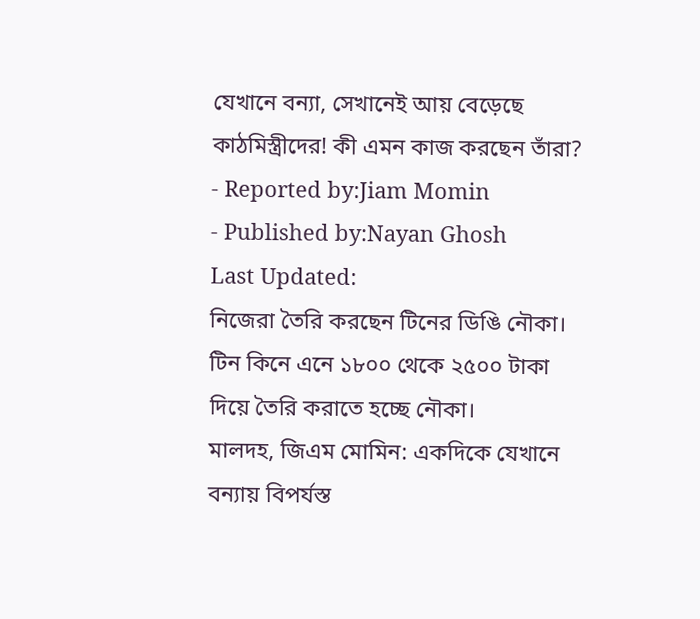যেখানে বন্যা, সেখানেই আয় বেড়েছে কাঠমিস্ত্রীদের! কী এমন কাজ করছেন তাঁরা?
- Reported by:Jiam Momin
- Published by:Nayan Ghosh
Last Updated:
নিজেরা তৈরি করছেন টিনের ডিঙি নৌকা। টিন কিনে এনে ১৮০০ থেকে ২৫০০ টাকা দিয়ে তৈরি করাতে হচ্ছে নৌকা।
মালদহ, জিএম মোমিন: একদিকে যেখানে বন্যায় বিপর্যস্ত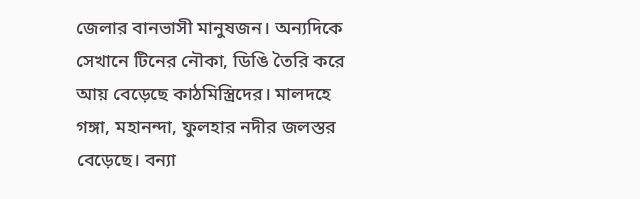জেলার বানভাসী মানুষজন। অন্যদিকে সেখানে টিনের নৌকা, ডিঙি তৈরি করে আয় বেড়েছে কাঠমিস্ত্রিদের। মালদহে গঙ্গা, মহানন্দা, ফুলহার নদীর জলস্তর বেড়েছে। বন্যা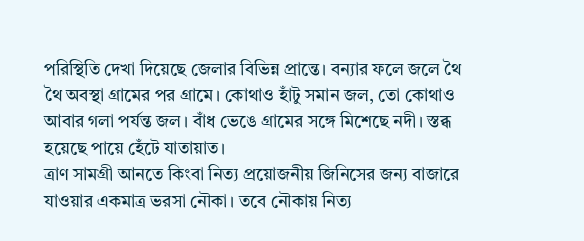পরিস্থিতি দেখা দিয়েছে জেলার বিভিন্ন প্রান্তে। বন্যার ফলে জলে থৈ থৈ অবস্থা গ্রামের পর গ্রামে। কোথাও হাঁটু সমান জল, তো কোথাও আবার গলা পর্যন্ত জল। বাঁধ ভেঙে গ্রামের সঙ্গে মিশেছে নদী। স্তব্ধ হয়েছে পায়ে হেঁটে যাতায়াত।
ত্রাণ সামগ্রী আনতে কিংবা নিত্য প্রয়োজনীয় জিনিসের জন্য বাজারে যাওয়ার একমাত্র ভরসা নৌকা। তবে নৌকায় নিত্য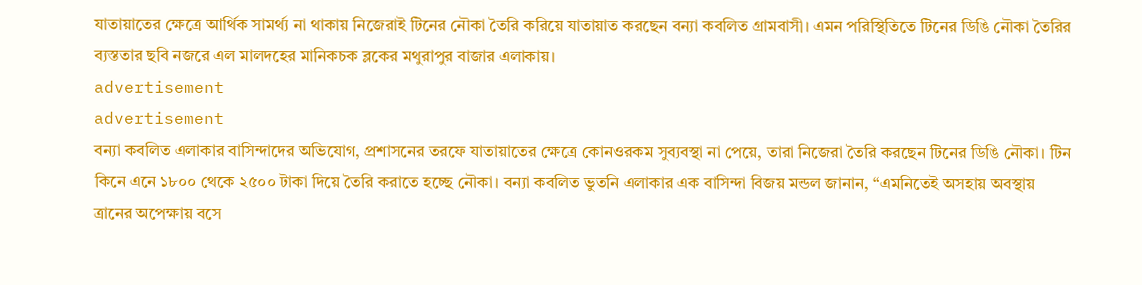যাতায়াতের ক্ষেত্রে আর্থিক সামর্থ্য না থাকায় নিজেরাই টিনের নৌকা তৈরি করিয়ে যাতায়াত করছেন বন্যা কবলিত গ্রামবাসী। এমন পরিস্থিতিতে টিনের ডিঙি নৌকা তৈরির ব্যস্ততার ছবি নজরে এল মালদহের মানিকচক ব্লকের মথুরাপুর বাজার এলাকায়।
advertisement
advertisement
বন্যা কবলিত এলাকার বাসিন্দাদের অভিযোগ, প্রশাসনের তরফে যাতায়াতের ক্ষেত্রে কোনওরকম সুব্যবস্থা না পেয়ে, তারা নিজেরা তৈরি করছেন টিনের ডিঙি নৌকা। টিন কিনে এনে ১৮০০ থেকে ২৫০০ টাকা দিয়ে তৈরি করাতে হচ্ছে নৌকা। বন্যা কবলিত ভুতনি এলাকার এক বাসিন্দা বিজয় মন্ডল জানান, “এমনিতেই অসহায় অবস্থায় ত্রানের অপেক্ষায় বসে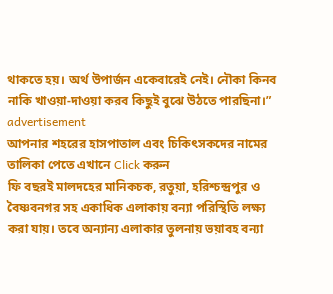থাকতে হয়। অর্থ উপার্জন একেবারেই নেই। নৌকা কিনব নাকি খাওয়া-দাওয়া করব কিছুই বুঝে উঠতে পারছিনা।”
advertisement
আপনার শহরের হাসপাতাল এবং চিকিৎসকদের নামের তালিকা পেতে এখানে Click করুন
ফি বছরই মালদহের মানিকচক, রতুয়া, হরিশ্চন্দ্রপুর ও বৈষ্ণবনগর সহ একাধিক এলাকায় বন্যা পরিস্থিতি লক্ষ্য করা যায়। তবে অন্যান্য এলাকার তুলনায় ভয়াবহ বন্যা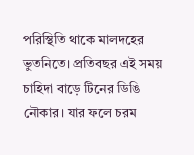পরিস্থিতি থাকে মালদহের ভুতনিতে। প্রতিবছর এই সময় চাহিদা বাড়ে টিনের ডিঙি নৌকার। যার ফলে চরম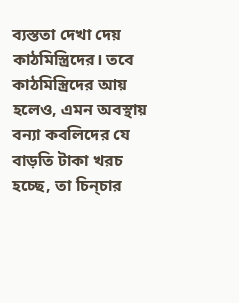ব্যস্ততা দেখা দেয় কাঠমিস্ত্রিদের। তবে কাঠমিস্ত্রিদের আয় হলেও, এমন অবস্থায় বন্যা কবলিদের যে বাড়তি টাকা খরচ হচ্ছে, তা চিন্চার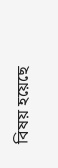বিষয় হয়েছে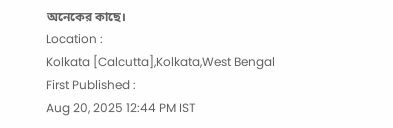অনেকের কাছে।
Location :
Kolkata [Calcutta],Kolkata,West Bengal
First Published :
Aug 20, 2025 12:44 PM IST